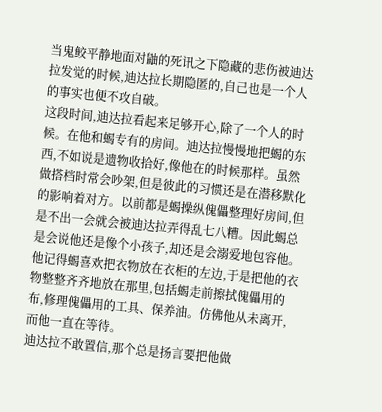当鬼鲛平静地面对鼬的死讯之下隐藏的悲伤被迪达拉发觉的时候,迪达拉长期隐匿的,自己也是一个人的事实也便不攻自破。
这段时间,迪达拉看起来足够开心,除了一个人的时候。在他和蝎专有的房间。迪达拉慢慢地把蝎的东西,不如说是遗物收拾好,像他在的时候那样。虽然做搭档时常会吵架,但是彼此的习惯还是在潜移默化的影响着对方。以前都是蝎操纵傀儡整理好房间,但是不出一会就会被迪达拉弄得乱七八糟。因此蝎总是会说他还是像个小孩子,却还是会溺爱地包容他。
他记得蝎喜欢把衣物放在衣柜的左边,于是把他的衣物整整齐齐地放在那里,包括蝎走前擦拭傀儡用的布,修理傀儡用的工具、保养油。仿佛他从未离开,而他一直在等待。
迪达拉不敢置信,那个总是扬言要把他做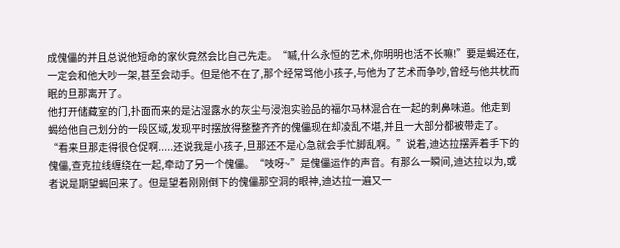成傀儡的并且总说他短命的家伙竟然会比自己先走。“嘁,什么永恒的艺术,你明明也活不长嘛!”要是蝎还在,一定会和他大吵一架,甚至会动手。但是他不在了,那个经常骂他小孩子,与他为了艺术而争吵,曾经与他共枕而眠的旦那离开了。
他打开储藏室的门,扑面而来的是沾湿露水的灰尘与浸泡实验品的福尔马林混合在一起的刺鼻味道。他走到蝎给他自己划分的一段区域,发现平时摆放得整整齐齐的傀儡现在却凌乱不堪,并且一大部分都被带走了。“看来旦那走得很仓促啊.....还说我是小孩子,旦那还不是心急就会手忙脚乱啊。”说着,迪达拉摆弄着手下的傀儡,查克拉线缠绕在一起,牵动了另一个傀儡。“吱呀~”是傀儡运作的声音。有那么一瞬间,迪达拉以为,或者说是期望蝎回来了。但是望着刚刚倒下的傀儡那空洞的眼神,迪达拉一遍又一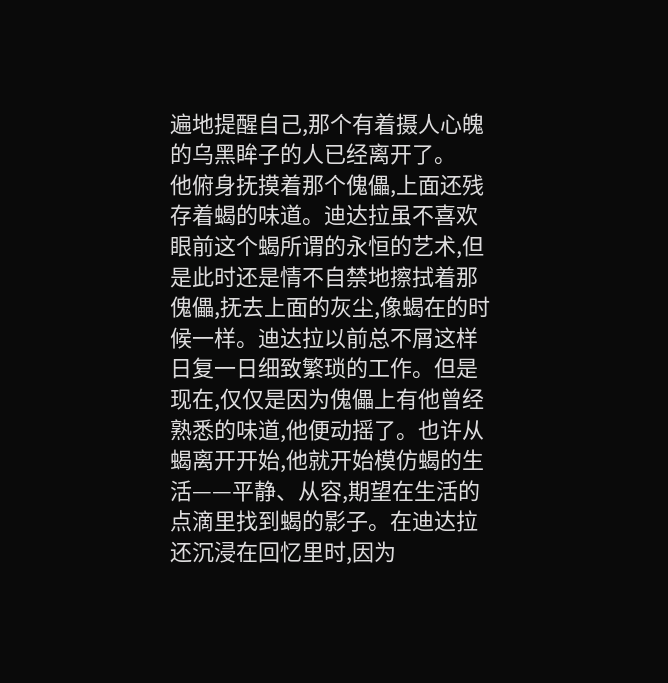遍地提醒自己,那个有着摄人心魄的乌黑眸子的人已经离开了。
他俯身抚摸着那个傀儡,上面还残存着蝎的味道。迪达拉虽不喜欢眼前这个蝎所谓的永恒的艺术,但是此时还是情不自禁地擦拭着那傀儡,抚去上面的灰尘,像蝎在的时候一样。迪达拉以前总不屑这样日复一日细致繁琐的工作。但是现在,仅仅是因为傀儡上有他曾经熟悉的味道,他便动摇了。也许从蝎离开开始,他就开始模仿蝎的生活——平静、从容,期望在生活的点滴里找到蝎的影子。在迪达拉还沉浸在回忆里时,因为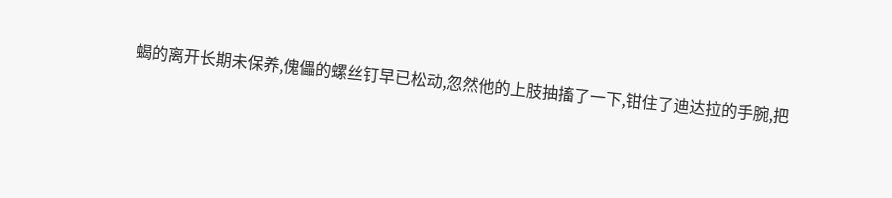蝎的离开长期未保养,傀儡的螺丝钉早已松动,忽然他的上肢抽搐了一下,钳住了迪达拉的手腕,把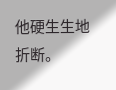他硬生生地折断。